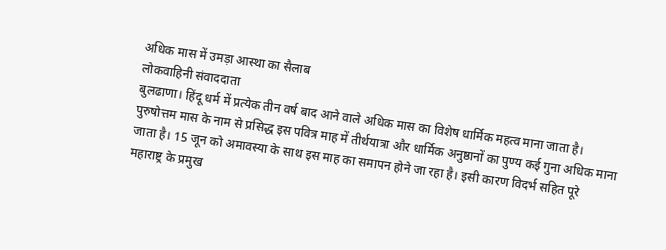अधिक मास में उमड़ा आस्था का सैलाब
लोकवाहिनी संवाददाता
बुलढाणा। हिंदू धर्म में प्रत्येक तीन वर्ष बाद आने वाले अधिक मास का विशेष धार्मिक महत्व माना जाता है। पुरुषोत्तम मास के नाम से प्रसिद्ध इस पवित्र माह में तीर्थयात्रा और धार्मिक अनुष्ठानों का पुण्य कई गुना अधिक माना जाता है। 15 जून को अमावस्या के साथ इस माह का समापन होने जा रहा है। इसी कारण विदर्भ सहित पूरे महाराष्ट्र के प्रमुख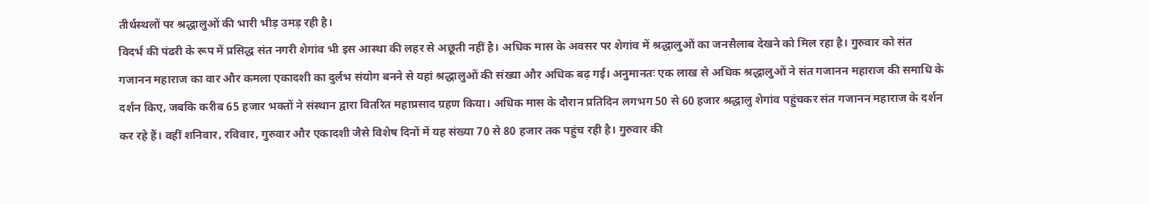तीर्थस्थलों पर श्रद्धालुओं की भारी भीड़ उमड़ रही है।
विदर्भ की पंढरी के रूप में प्रसिद्ध संत नगरी शेगांव भी इस आस्था की लहर से अछूती नहीं है। अधिक मास के अवसर पर शेगांव में श्रद्धालुओं का जनसैलाब देखने को मिल रहा है। गुरुवार को संत गजानन महाराज का वार और कमला एकादशी का दुर्लभ संयोग बनने से यहां श्रद्धालुओं की संख्या और अधिक बढ़ गई। अनुमानतः एक लाख से अधिक श्रद्धालुओं ने संत गजानन महाराज की समाधि के दर्शन किए, जबकि करीब 65 हजार भक्तों ने संस्थान द्वारा वितरित महाप्रसाद ग्रहण किया। अधिक मास के दौरान प्रतिदिन लगभग 50 से 60 हजार श्रद्धालु शेगांव पहुंचकर संत गजानन महाराज के दर्शन कर रहे हैं। वहीं शनिवार, रविवार, गुरुवार और एकादशी जैसे विशेष दिनों में यह संख्या 70 से 80 हजार तक पहुंच रही है। गुरुवार की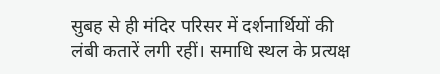सुबह से ही मंदिर परिसर में दर्शनार्थियों की लंबी कतारें लगी रहीं। समाधि स्थल के प्रत्यक्ष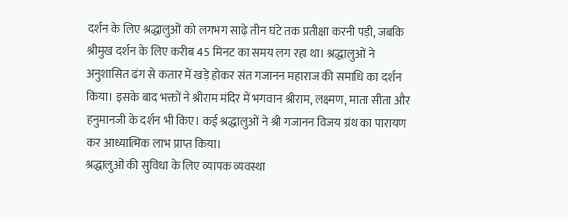दर्शन के लिए श्रद्धालुओं को लगभग साढ़े तीन घंटे तक प्रतीक्षा करनी पड़ी, जबकि श्रीमुख दर्शन के लिए करीब 45 मिनट का समय लग रहा था। श्रद्धालुओं ने अनुशासित ढंग से कतार में खड़े होकर संत गजानन महाराज की समाधि का दर्शन किया। इसके बाद भक्तों ने श्रीराम मंदिर में भगवान श्रीराम, लक्ष्मण, माता सीता और हनुमानजी के दर्शन भी किए। कई श्रद्धालुओं ने श्री गजानन विजय ग्रंथ का पारायण कर आध्यात्मिक लाभ प्राप्त किया।
श्रद्धालुओं की सुविधा के लिए व्यापक व्यवस्था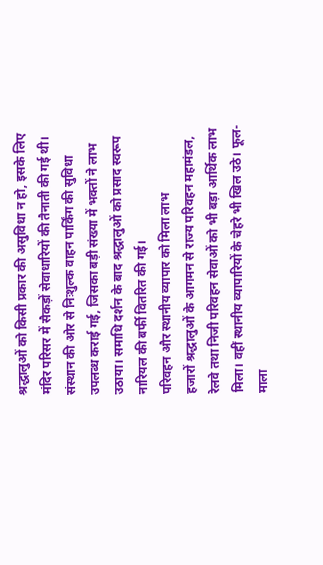श्रद्धालुओं को किसी प्रकार की असुविधा न हो, इसके लिए मंदिर परिसर में सैकड़ों सेवाधारियों की तैनाती की गई थी। संस्थान की ओर से निःशुल्क वाहन पार्किंग की सुविधा उपलब्ध कराई गई, जिसका बड़ी संख्या में भक्तों ने लाभ उठाया। समाधि दर्शन के बाद श्रद्धालुओं को प्रसाद स्वरूप नारियल की बर्फी वितरित की गई।
परिवहन और स्थानीय व्यापार को मिला लाभ
हजारों श्रद्धालुओं के आगमन से राज्य परिवहन महामंडल, रेलवे तथा निजी परिवहन सेवाओं को भी बड़ा आर्थिक लाभ मिला। वहीं स्थानीय व्यापारियों के चेहरे भी खिल उठे। फूल-माला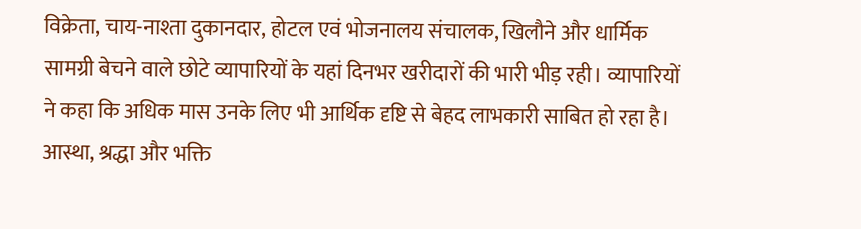विक्रेता, चाय-नाश्ता दुकानदार, होटल एवं भोजनालय संचालक, खिलौने और धार्मिक सामग्री बेचने वाले छोटे व्यापारियों के यहां दिनभर खरीदारों की भारी भीड़ रही। व्यापारियों ने कहा कि अधिक मास उनके लिए भी आर्थिक दृष्टि से बेहद लाभकारी साबित हो रहा है। आस्था, श्रद्धा और भक्ति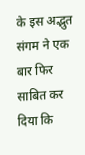के इस अद्भुत संगम ने एक बार फिर साबित कर दिया कि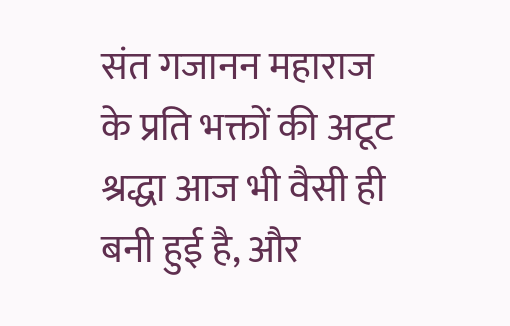संत गजानन महाराज के प्रति भक्तों की अटूट श्रद्धा आज भी वैसी ही बनी हुई है, और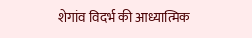शेगांव विदर्भ की आध्यात्मिक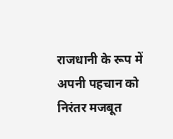राजधानी के रूप में अपनी पहचान को निरंतर मजबूत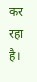कर रहा है।